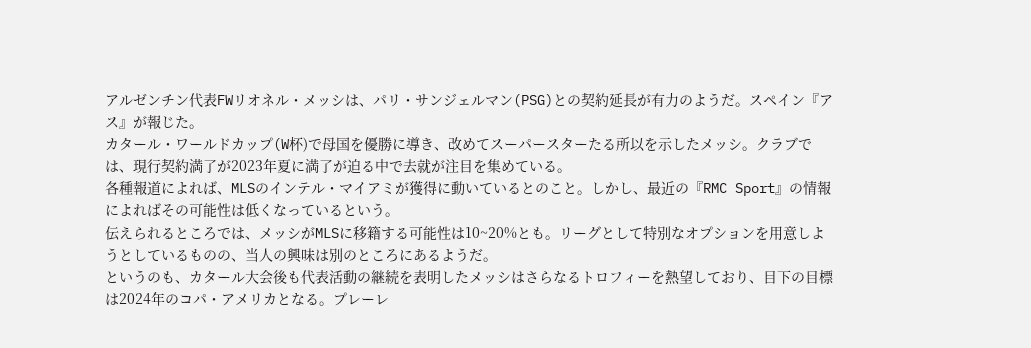アルゼンチン代表FWリオネル・メッシは、パリ・サンジェルマン(PSG)との契約延長が有力のようだ。スペイン『アス』が報じた。
カタール・ワールドカップ(W杯)で母国を優勝に導き、改めてスーパースターたる所以を示したメッシ。クラブでは、現行契約満了が2023年夏に満了が迫る中で去就が注目を集めている。
各種報道によれば、MLSのインテル・マイアミが獲得に動いているとのこと。しかし、最近の『RMC Sport』の情報によればその可能性は低くなっているという。
伝えられるところでは、メッシがMLSに移籍する可能性は10~20%とも。リーグとして特別なオプションを用意しようとしているものの、当人の興味は別のところにあるようだ。
というのも、カタール大会後も代表活動の継続を表明したメッシはさらなるトロフィーを熱望しており、目下の目標は2024年のコパ・アメリカとなる。プレーレ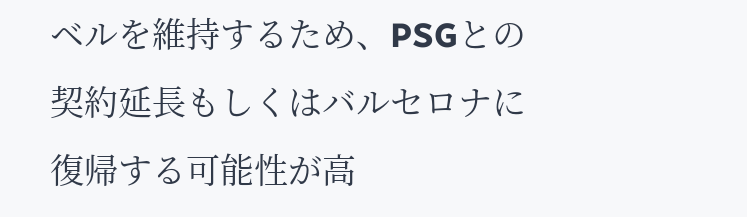ベルを維持するため、PSGとの契約延長もしくはバルセロナに復帰する可能性が高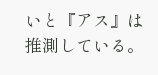いと『アス』は推測している。